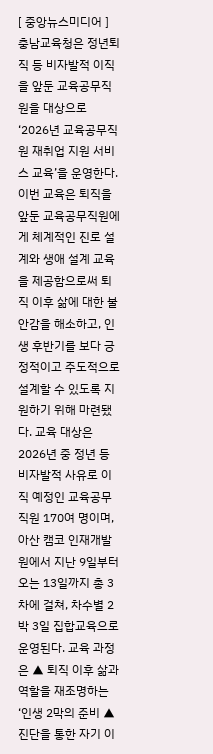[ 중앙뉴스미디어 ] 충남교육청은 정년퇴직 등 비자발적 이직을 앞둔 교육공무직원을 대상으로 ‘2026년 교육공무직원 재취업 지원 서비스 교육’을 운영한다. 이번 교육은 퇴직을 앞둔 교육공무직원에게 체계적인 진로 설계와 생애 설계 교육을 제공함으로써 퇴직 이후 삶에 대한 불안감을 해소하고, 인생 후반기를 보다 긍정적이고 주도적으로 설계할 수 있도록 지원하기 위해 마련됐다. 교육 대상은 2026년 중 정년 등 비자발적 사유로 이직 예정인 교육공무직원 170여 명이며, 아산 캠코 인재개발원에서 지난 9일부터 오는 13일까지 총 3차에 걸쳐, 차수별 2박 3일 집합교육으로 운영된다. 교육 과정은 ▲ 퇴직 이후 삶과 역할을 재조명하는 ‘인생 2막의 준비 ▲ 진단을 통한 자기 이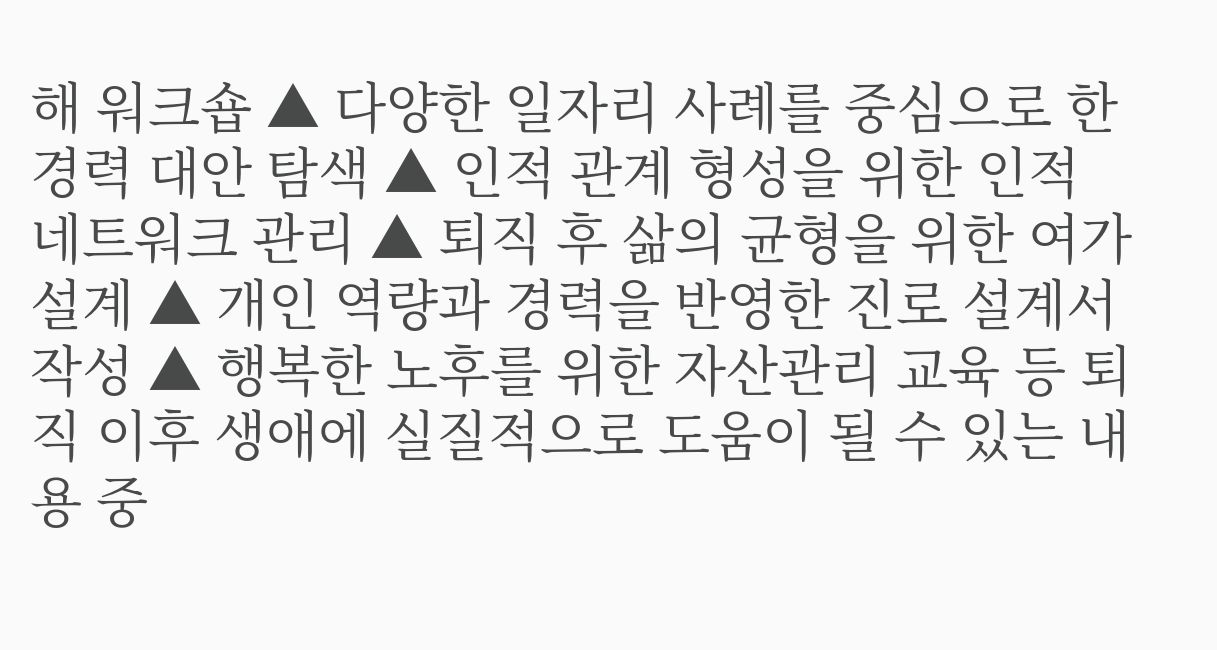해 워크숍 ▲ 다양한 일자리 사례를 중심으로 한 경력 대안 탐색 ▲ 인적 관계 형성을 위한 인적 네트워크 관리 ▲ 퇴직 후 삶의 균형을 위한 여가 설계 ▲ 개인 역량과 경력을 반영한 진로 설계서 작성 ▲ 행복한 노후를 위한 자산관리 교육 등 퇴직 이후 생애에 실질적으로 도움이 될 수 있는 내용 중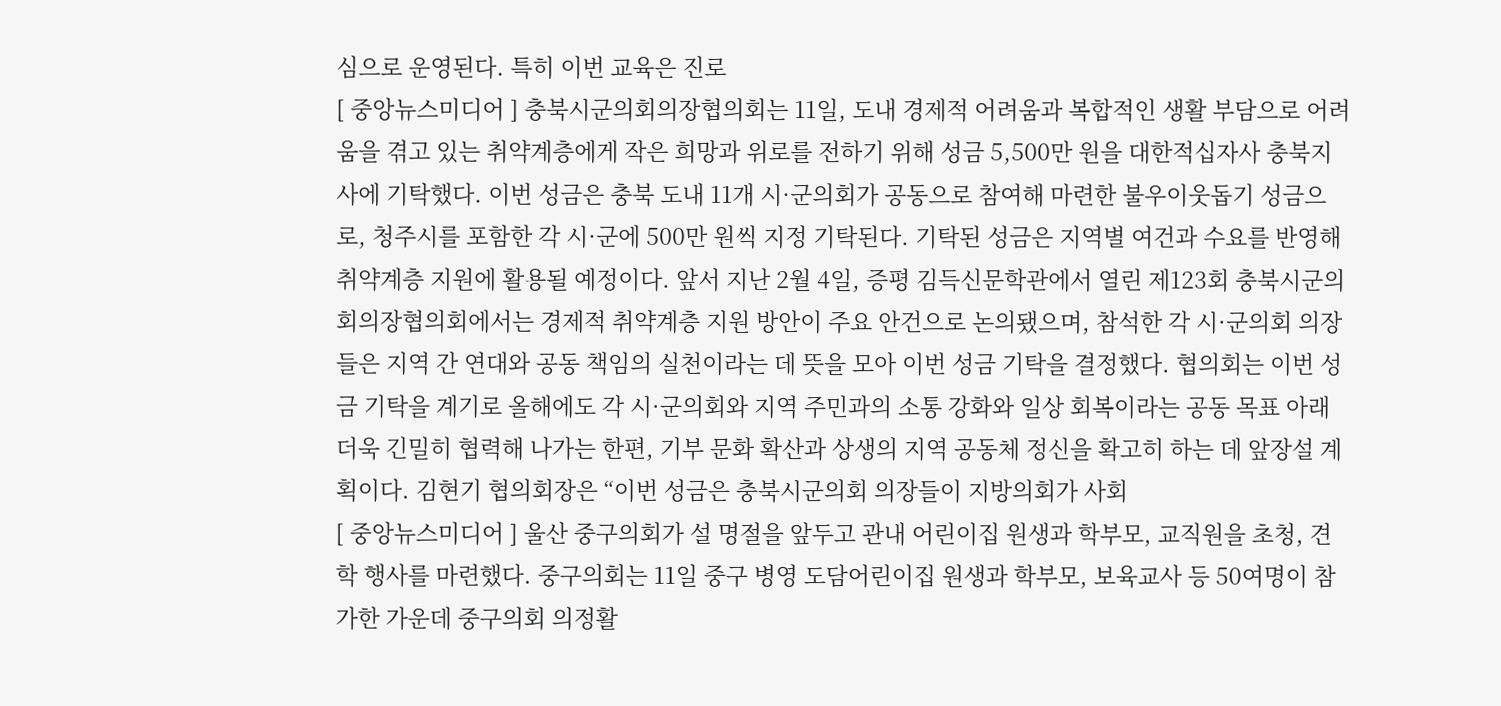심으로 운영된다. 특히 이번 교육은 진로
[ 중앙뉴스미디어 ] 충북시군의회의장협의회는 11일, 도내 경제적 어려움과 복합적인 생활 부담으로 어려움을 겪고 있는 취약계층에게 작은 희망과 위로를 전하기 위해 성금 5,500만 원을 대한적십자사 충북지사에 기탁했다. 이번 성금은 충북 도내 11개 시·군의회가 공동으로 참여해 마련한 불우이웃돕기 성금으로, 청주시를 포함한 각 시·군에 500만 원씩 지정 기탁된다. 기탁된 성금은 지역별 여건과 수요를 반영해 취약계층 지원에 활용될 예정이다. 앞서 지난 2월 4일, 증평 김득신문학관에서 열린 제123회 충북시군의회의장협의회에서는 경제적 취약계층 지원 방안이 주요 안건으로 논의됐으며, 참석한 각 시·군의회 의장들은 지역 간 연대와 공동 책임의 실천이라는 데 뜻을 모아 이번 성금 기탁을 결정했다. 협의회는 이번 성금 기탁을 계기로 올해에도 각 시·군의회와 지역 주민과의 소통 강화와 일상 회복이라는 공동 목표 아래 더욱 긴밀히 협력해 나가는 한편, 기부 문화 확산과 상생의 지역 공동체 정신을 확고히 하는 데 앞장설 계획이다. 김현기 협의회장은 “이번 성금은 충북시군의회 의장들이 지방의회가 사회
[ 중앙뉴스미디어 ] 울산 중구의회가 설 명절을 앞두고 관내 어린이집 원생과 학부모, 교직원을 초청, 견학 행사를 마련했다. 중구의회는 11일 중구 병영 도담어린이집 원생과 학부모, 보육교사 등 50여명이 참가한 가운데 중구의회 의정활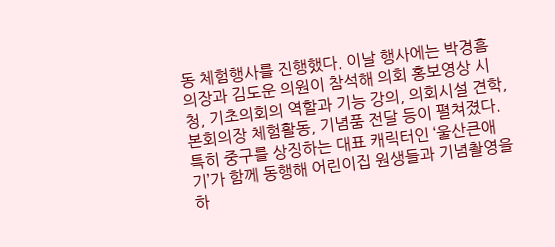동 체험행사를 진행했다. 이날 행사에는 박경흠 의장과 김도운 의원이 참석해 의회 홍보영상 시청, 기초의회의 역할과 기능 강의, 의회시설 견학, 본회의장 체험활동, 기념품 전달 등이 펼쳐졌다. 특히 중구를 상징하는 대표 캐릭터인 ‘울산큰애기’가 함께 동행해 어린이집 원생들과 기념촬영을 하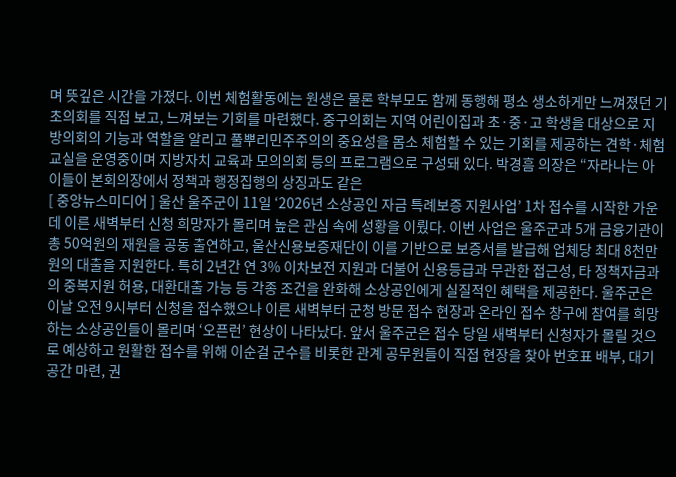며 뜻깊은 시간을 가졌다. 이번 체험활동에는 원생은 물론 학부모도 함께 동행해 평소 생소하게만 느껴졌던 기초의회를 직접 보고, 느껴보는 기회를 마련했다. 중구의회는 지역 어린이집과 초·중·고 학생을 대상으로 지방의회의 기능과 역할을 알리고 풀뿌리민주주의의 중요성을 몸소 체험할 수 있는 기회를 제공하는 견학·체험 교실을 운영중이며 지방자치 교육과 모의의회 등의 프로그램으로 구성돼 있다. 박경흠 의장은 “자라나는 아이들이 본회의장에서 정책과 행정집행의 상징과도 같은
[ 중앙뉴스미디어 ] 울산 울주군이 11일 ‘2026년 소상공인 자금 특례보증 지원사업’ 1차 접수를 시작한 가운데 이른 새벽부터 신청 희망자가 몰리며 높은 관심 속에 성황을 이뤘다. 이번 사업은 울주군과 5개 금융기관이 총 50억원의 재원을 공동 출연하고, 울산신용보증재단이 이를 기반으로 보증서를 발급해 업체당 최대 8천만원의 대출을 지원한다. 특히 2년간 연 3% 이차보전 지원과 더불어 신용등급과 무관한 접근성, 타 정책자금과의 중복지원 허용, 대환대출 가능 등 각종 조건을 완화해 소상공인에게 실질적인 혜택을 제공한다. 울주군은 이날 오전 9시부터 신청을 접수했으나 이른 새벽부터 군청 방문 접수 현장과 온라인 접수 창구에 참여를 희망하는 소상공인들이 몰리며 ‘오픈런’ 현상이 나타났다. 앞서 울주군은 접수 당일 새벽부터 신청자가 몰릴 것으로 예상하고 원활한 접수를 위해 이순걸 군수를 비롯한 관계 공무원들이 직접 현장을 찾아 번호표 배부, 대기 공간 마련, 권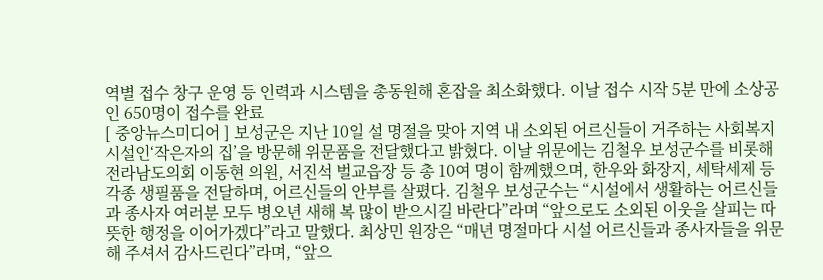역별 접수 창구 운영 등 인력과 시스템을 총동원해 혼잡을 최소화했다. 이날 접수 시작 5분 만에 소상공인 650명이 접수를 완료
[ 중앙뉴스미디어 ] 보성군은 지난 10일 설 명절을 맞아 지역 내 소외된 어르신들이 거주하는 사회복지시설인‘작은자의 집’을 방문해 위문품을 전달했다고 밝혔다. 이날 위문에는 김철우 보성군수를 비롯해 전라남도의회 이동현 의원, 서진석 벌교읍장 등 총 10여 명이 함께했으며, 한우와 화장지, 세탁세제 등 각종 생필품을 전달하며, 어르신들의 안부를 살폈다. 김철우 보성군수는 “시설에서 생활하는 어르신들과 종사자 여러분 모두 병오년 새해 복 많이 받으시길 바란다”라며 “앞으로도 소외된 이웃을 살피는 따뜻한 행정을 이어가겠다”라고 말했다. 최상민 원장은 “매년 명절마다 시설 어르신들과 종사자들을 위문해 주셔서 감사드린다”라며, “앞으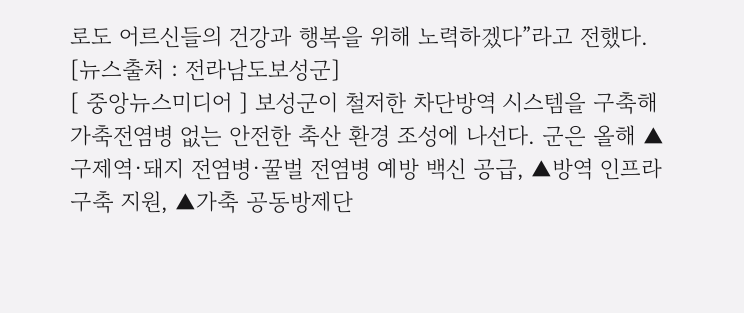로도 어르신들의 건강과 행복을 위해 노력하겠다”라고 전했다. [뉴스출처 : 전라남도보성군]
[ 중앙뉴스미디어 ] 보성군이 철저한 차단방역 시스템을 구축해 가축전염병 없는 안전한 축산 환경 조성에 나선다. 군은 올해 ▲구제역·돼지 전염병·꿀벌 전염병 예방 백신 공급, ▲방역 인프라 구축 지원, ▲가축 공동방제단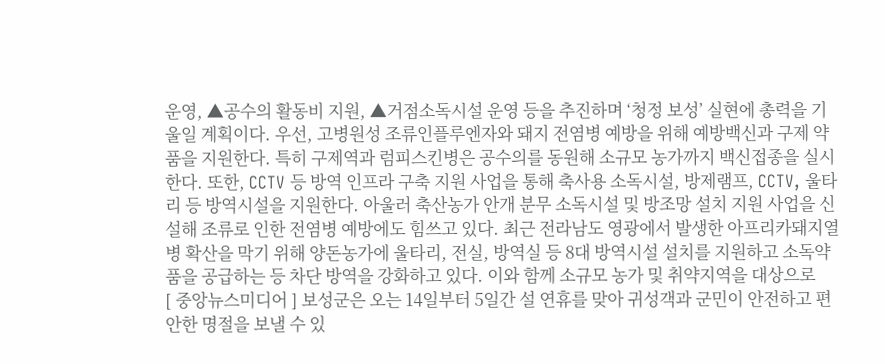운영, ▲공수의 활동비 지원, ▲거점소독시설 운영 등을 추진하며 ‘청정 보성’ 실현에 총력을 기울일 계획이다. 우선, 고병원성 조류인플루엔자와 돼지 전염병 예방을 위해 예방백신과 구제 약품을 지원한다. 특히 구제역과 럼피스킨병은 공수의를 동원해 소규모 농가까지 백신접종을 실시한다. 또한, CCTV 등 방역 인프라 구축 지원 사업을 통해 축사용 소독시설, 방제램프, CCTV, 울타리 등 방역시설을 지원한다. 아울러 축산농가 안개 분무 소독시설 및 방조망 설치 지원 사업을 신설해 조류로 인한 전염병 예방에도 힘쓰고 있다. 최근 전라남도 영광에서 발생한 아프리카돼지열병 확산을 막기 위해 양돈농가에 울타리, 전실, 방역실 등 8대 방역시설 설치를 지원하고 소독약품을 공급하는 등 차단 방역을 강화하고 있다. 이와 함께 소규모 농가 및 취약지역을 대상으로
[ 중앙뉴스미디어 ] 보성군은 오는 14일부터 5일간 설 연휴를 맞아 귀성객과 군민이 안전하고 편안한 명절을 보낼 수 있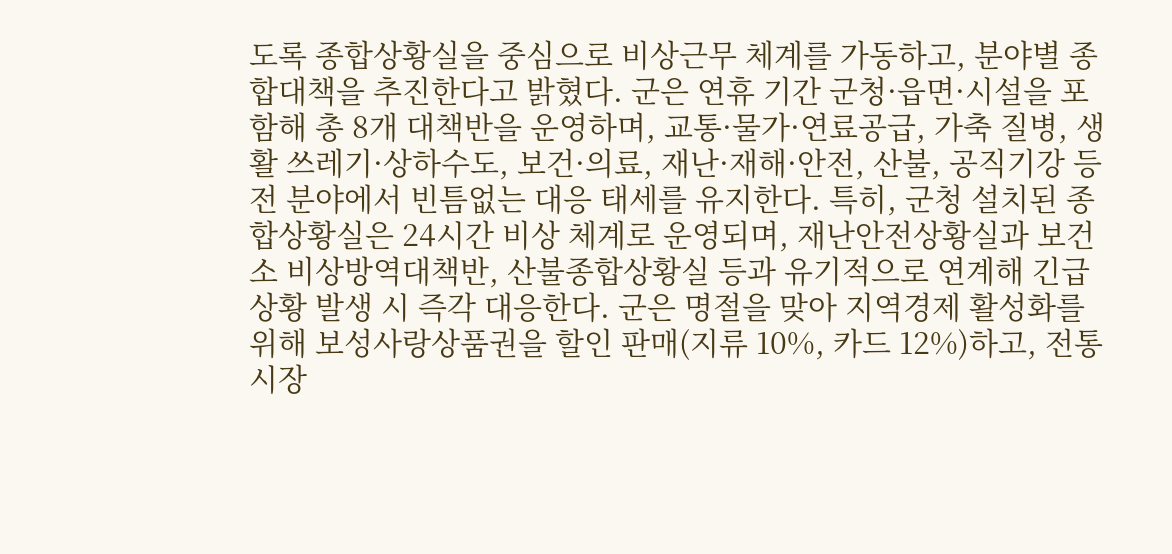도록 종합상황실을 중심으로 비상근무 체계를 가동하고, 분야별 종합대책을 추진한다고 밝혔다. 군은 연휴 기간 군청·읍면·시설을 포함해 총 8개 대책반을 운영하며, 교통·물가·연료공급, 가축 질병, 생활 쓰레기·상하수도, 보건·의료, 재난·재해·안전, 산불, 공직기강 등 전 분야에서 빈틈없는 대응 태세를 유지한다. 특히, 군청 설치된 종합상황실은 24시간 비상 체계로 운영되며, 재난안전상황실과 보건소 비상방역대책반, 산불종합상황실 등과 유기적으로 연계해 긴급 상황 발생 시 즉각 대응한다. 군은 명절을 맞아 지역경제 활성화를 위해 보성사랑상품권을 할인 판매(지류 10%, 카드 12%)하고, 전통시장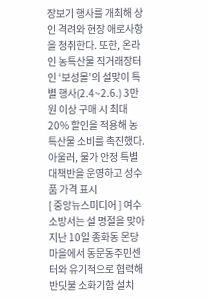장보기 행사를 개최해 상인 격려와 현장 애로사항을 청취한다. 또한, 온라인 농특산물 직거래장터인 ‘보성몰’의 설맞이 특별 행사(2.4~2.6.) 3만 원 이상 구매 시 최대 20% 할인을 적용해 농특산물 소비를 촉진했다. 아울러, 물가 안정 특별대책반을 운영하고 성수품 가격 표시
[ 중앙뉴스미디어 ] 여수소방서는 설 명절을 맞아 지난 10일 종화동 몬당마을에서 동문동주민센터와 유기적으로 협력해 반딧불 소화기함 설치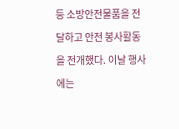등 소방안전물품을 전달하고 안전 봉사활동을 전개했다. 이날 행사에는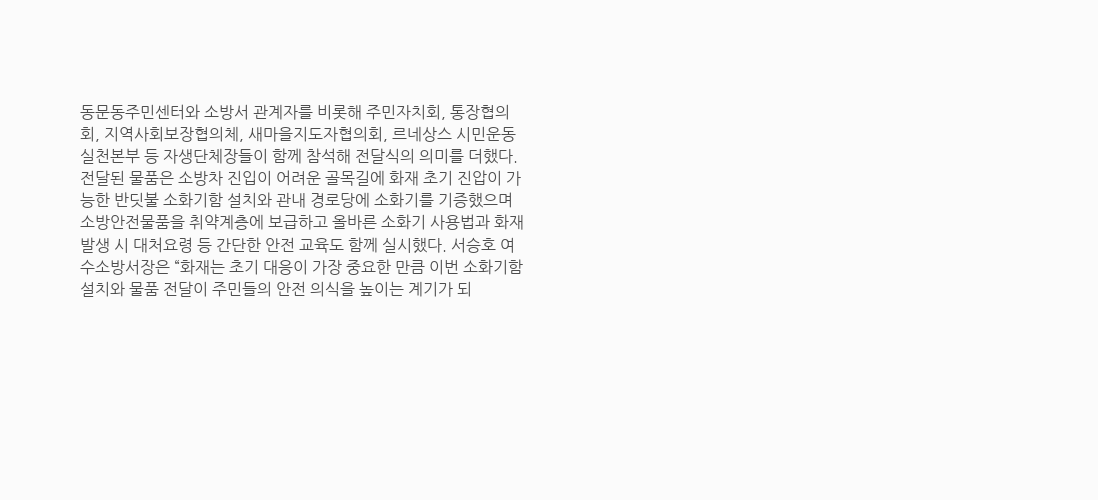동문동주민센터와 소방서 관계자를 비롯해 주민자치회, 통장협의회, 지역사회보장협의체, 새마을지도자협의회, 르네상스 시민운동 실천본부 등 자생단체장들이 함께 참석해 전달식의 의미를 더했다. 전달된 물품은 소방차 진입이 어려운 골목길에 화재 초기 진압이 가능한 반딧불 소화기함 설치와 관내 경로당에 소화기를 기증했으며 소방안전물품을 취약계층에 보급하고 올바른 소화기 사용법과 화재 발생 시 대처요령 등 간단한 안전 교육도 함께 실시했다. 서승호 여수소방서장은 “화재는 초기 대응이 가장 중요한 만큼 이번 소화기함 설치와 물품 전달이 주민들의 안전 의식을 높이는 계기가 되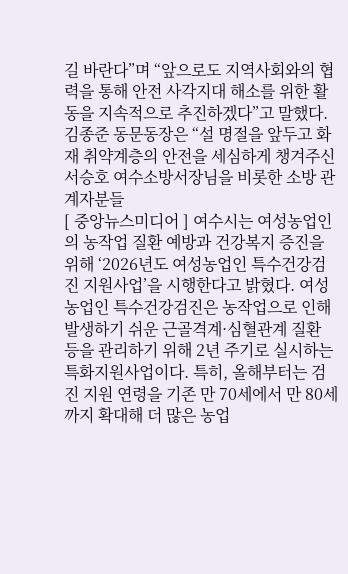길 바란다”며 “앞으로도 지역사회와의 협력을 통해 안전 사각지대 해소를 위한 활동을 지속적으로 추진하겠다”고 말했다. 김종준 동문동장은 “설 명절을 앞두고 화재 취약계층의 안전을 세심하게 챙겨주신 서승호 여수소방서장님을 비롯한 소방 관계자분들
[ 중앙뉴스미디어 ] 여수시는 여성농업인의 농작업 질환 예방과 건강복지 증진을 위해 ‘2026년도 여성농업인 특수건강검진 지원사업’을 시행한다고 밝혔다. 여성농업인 특수건강검진은 농작업으로 인해 발생하기 쉬운 근골격계·심혈관계 질환 등을 관리하기 위해 2년 주기로 실시하는 특화지원사업이다. 특히, 올해부터는 검진 지원 연령을 기존 만 70세에서 만 80세까지 확대해 더 많은 농업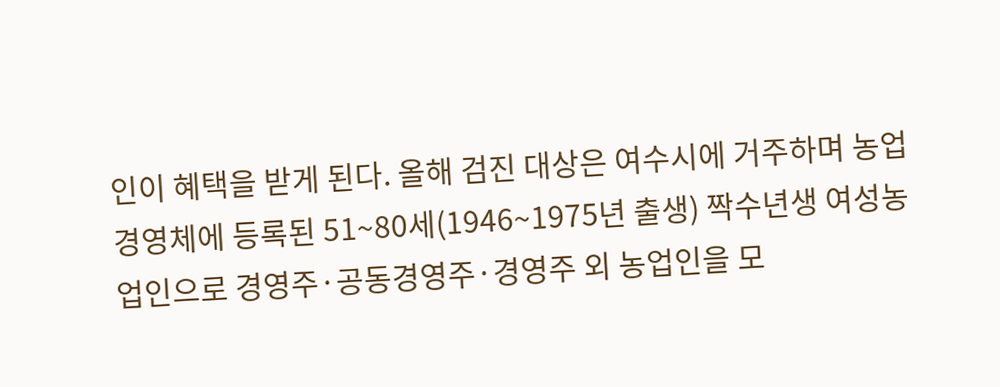인이 혜택을 받게 된다. 올해 검진 대상은 여수시에 거주하며 농업경영체에 등록된 51~80세(1946~1975년 출생) 짝수년생 여성농업인으로 경영주·공동경영주·경영주 외 농업인을 모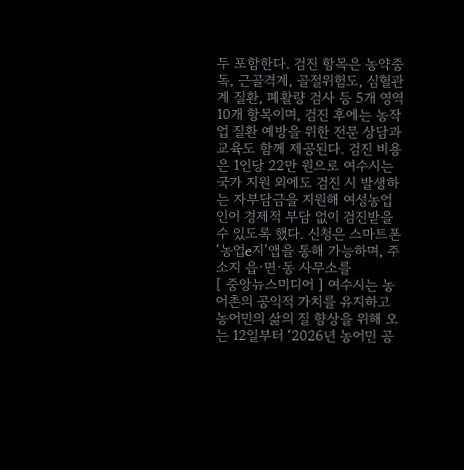두 포함한다. 검진 항목은 농약중독, 근골격계, 골절위험도, 심혈관계 질환, 폐활량 검사 등 5개 영역 10개 항목이며, 검진 후에는 농작업 질환 예방을 위한 전문 상담과 교육도 함께 제공된다. 검진 비용은 1인당 22만 원으로 여수시는 국가 지원 외에도 검진 시 발생하는 자부담금을 지원해 여성농업인이 경제적 부담 없이 검진받을 수 있도록 했다. 신청은 스마트폰 ‘농업e지’앱을 통해 가능하며, 주소지 읍·면·동 사무소를
[ 중앙뉴스미디어 ] 여수시는 농어촌의 공익적 가치를 유지하고 농어민의 삶의 질 향상을 위해 오는 12일부터 ‘2026년 농어민 공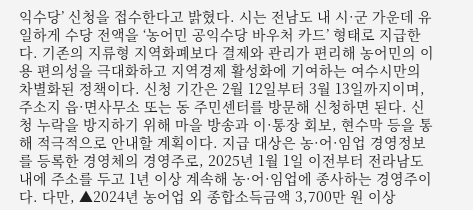익수당’ 신청을 접수한다고 밝혔다. 시는 전남도 내 시·군 가운데 유일하게 수당 전액을 ‘농어민 공익수당 바우처 카드’ 형태로 지급한다. 기존의 지류형 지역화폐보다 결제와 관리가 편리해 농어민의 이용 편의성을 극대화하고 지역경제 활성화에 기여하는 여수시만의 차별화된 정책이다. 신청 기간은 2월 12일부터 3월 13일까지이며, 주소지 읍·면사무소 또는 동 주민센터를 방문해 신청하면 된다. 신청 누락을 방지하기 위해 마을 방송과 이·통장 회보, 현수막 등을 통해 적극적으로 안내할 계획이다. 지급 대상은 농·어·임업 경영정보를 등록한 경영체의 경영주로, 2025년 1월 1일 이전부터 전라남도 내에 주소를 두고 1년 이상 계속해 농·어·임업에 종사하는 경영주이다. 다만, ▲2024년 농어업 외 종합소득금액 3,700만 원 이상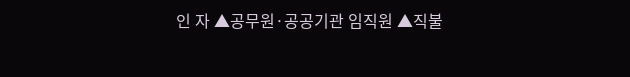인 자 ▲공무원·공공기관 임직원 ▲직불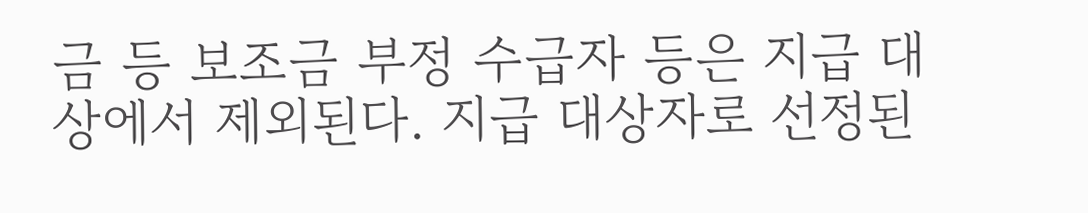금 등 보조금 부정 수급자 등은 지급 대상에서 제외된다. 지급 대상자로 선정된